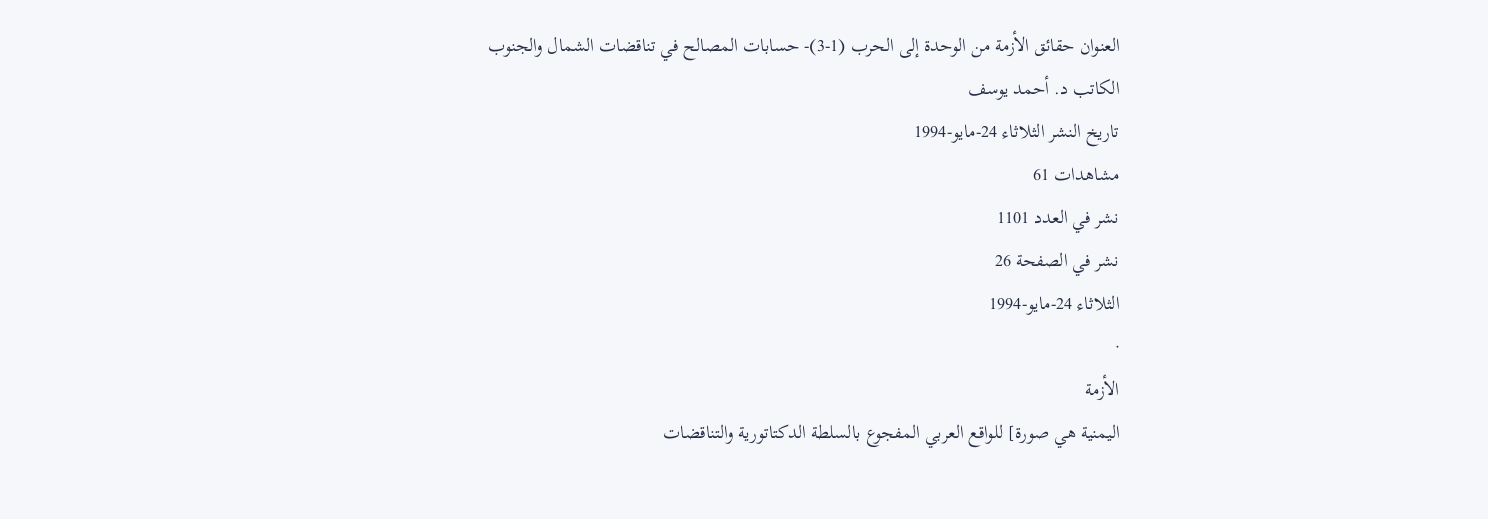العنوان حقائق الأزمة من الوحدة إلى الحرب (1-3)- حسابات المصالح في تناقضات الشمال والجنوب
الكاتب د. أحمد يوسف
تاريخ النشر الثلاثاء 24-مايو-1994
مشاهدات 61
نشر في العدد 1101
نشر في الصفحة 26
الثلاثاء 24-مايو-1994
·
الأزمة
اليمنية هي صورة] للواقع العربي المفجوع بالسلطة الدكتاتورية والتناقضات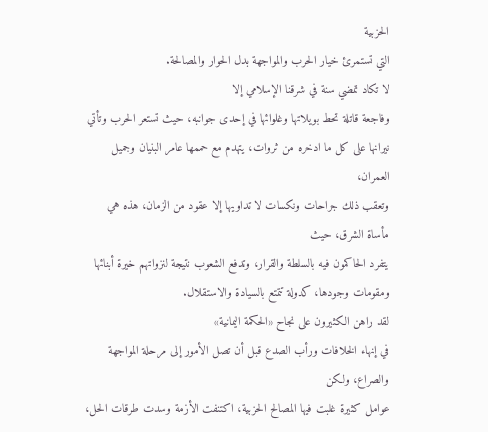الحزبية
التي تستمرئ خيار الحرب والمواجهة بدل الحوار والمصالحة.
لا تكاد تمضي سنة في شرقنا الإسلامي إلا
وفاجعة قاتلة تحط بويلاتها وغلوائها في إحدى جوانبه، حيث تستعر الحرب وتأتي
نيرانها على كل ما ادخره من ثروات، يتهدم مع حممها عامر البنيان وجميل العمران،
وتعقب ذلك جراحات ونكسات لا تداويها إلا عقود من الزمان، هذه هي مأساة الشرق، حيث
يتفرد الحاكمون فيه بالسلطة والقرار، وتدفع الشعوب نتيجة لنزواتهم خيرة أبنائها
ومقومات وجودها، كدولة تتمتع بالسيادة والاستقلال.
لقد راهن الكثيرون على نجاح «الحكمة اليمانية»
في إنهاء الخلافات ورأب الصدع قبل أن تصل الأمور إلى مرحلة المواجهة والصراع، ولكن
عوامل كثيرة غلبت فيها المصالح الحزبية، اكتنفت الأزمة وسدت طرقات الحل،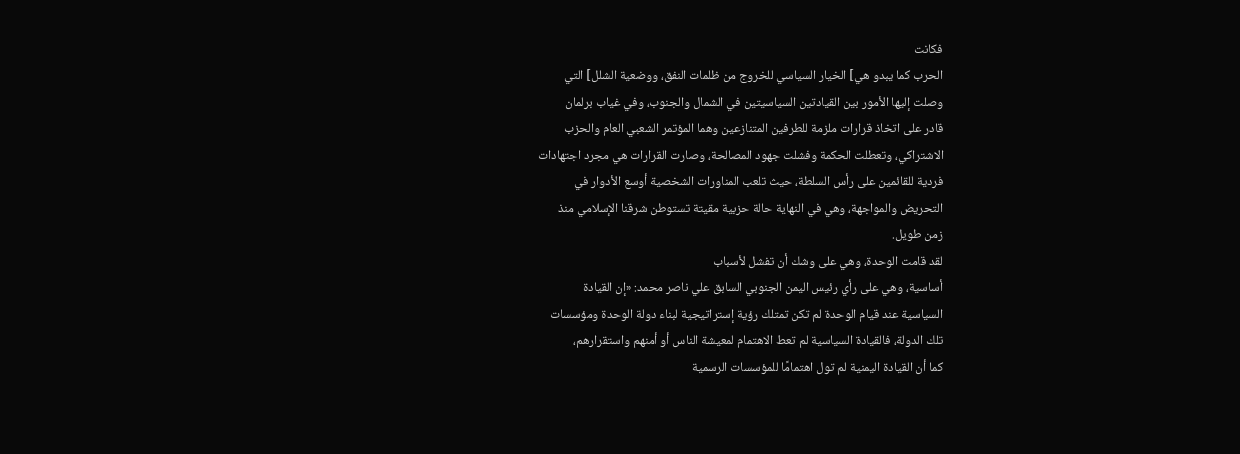فكانت
الحرب كما يبدو هي] الخيار السياسي للخروج من ظلمات النفق، ووضعية الشلل] التي
وصلت إليها الأمور بين القيادتين السياسيتين في الشمال والجنوب، وفي غياب برلمان
قادر على اتخاذ قرارات ملزمة للطرفين المتنازعين وهما المؤتمر الشعبي العام والحزب
الاشتراكي، وتعطلت الحكمة وفشلت جهود المصالحة، وصارت القرارات هي مجرد اجتهادات
فردية للقائمين على رأس السلطة، حيث تلعب المناورات الشخصية أوسع الأدوار في
التحريض والمواجهة، وهي في النهاية حالة حزبية مقيتة تستوطن شرقنا الإسلامي منذ
زمن طويل.
لقد قامت الوحدة، وهي على وشك أن تفشل لأسباب
أساسية، وهي على رأي رئيس اليمن الجنوبي السابق علي ناصر محمد: «إن القيادة
السياسية عند قيام الوحدة لم تكن تمتلك رؤية إستراتيجية لبناء دولة الوحدة ومؤسسات
تلك الدولة، فالقيادة السياسية لم تعط الاهتمام لمعيشة الناس أو أمنهم واستقرارهم،
كما أن القيادة اليمنية لم تول اهتمامًا للمؤسسات الرسمية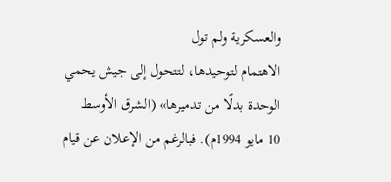والعسكرية ولم تول
الاهتمام لتوحيدها، لتتحول إلى جيش يحمي الوحدة بدلًا من تدميرها» (الشرق الأوسط
10 مايو 1994م). فبالرغم من الإعلان عن قيام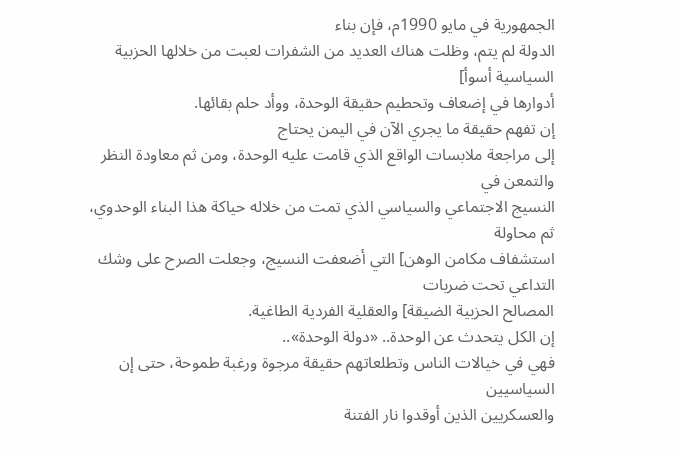الجمهورية في مايو 1990م، فإن بناء
الدولة لم يتم، وظلت هناك العديد من الشفرات لعبت من خلالها الحزبية السياسية أسوأ]
أدوارها في إضعاف وتحطيم حقيقة الوحدة، ووأد حلم بقائها.
إن تفهم حقيقة ما يجري الآن في اليمن يحتاج
إلى مراجعة ملابسات الواقع الذي قامت عليه الوحدة، ومن ثم معاودة النظر والتمعن في
النسيج الاجتماعي والسياسي الذي تمت من خلاله حياكة هذا البناء الوحدوي، ثم محاولة
استشفاف مكامن الوهن] التي أضعفت النسيج، وجعلت الصرح على وشك التداعي تحت ضربات
المصالح الحزبية الضيقة] والعقلية الفردية الطاغية.
إن الكل يتحدث عن الوحدة.. «دولة الوحدة»..
فهي في خيالات الناس وتطلعاتهم حقيقة مرجوة ورغبة طموحة، حتى إن السياسيين
والعسكريين الذين أوقدوا نار الفتنة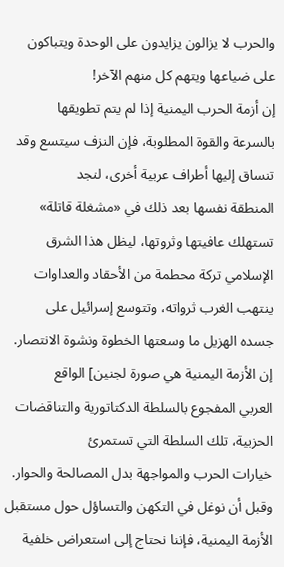والحرب لا يزالون يزايدون على الوحدة ويتباكون
على ضياعها ويتهم كل منهم الآخر!
إن أزمة الحرب اليمنية إذا لم يتم تطويقها
بالسرعة والقوة المطلوبة، فإن النزف سيتسع وقد تنساق إليها أطراف عربية أخرى، لنجد
المنطقة نفسها بعد ذلك في «مشغلة قاتلة» تستهلك عافيتها وثروتها، ليظل هذا الشرق
الإسلامي تركة محطمة من الأحقاد والعداوات ينتهب الغرب ثرواته، وتتوسع إسرائيل على
جسده الهزيل ما وسعتها الخطوة ونشوة الانتصار.
إن الأزمة اليمنية هي صورة لجنين] الواقع
العربي المفجوع بالسلطة الدكتاتورية والتناقضات الحزبية، تلك السلطة التي تستمرئ
خيارات الحرب والمواجهة بدل المصالحة والحوار.
وقبل أن نوغل في التكهن والتساؤل حول مستقبل
الأزمة اليمنية، فإننا نحتاج إلى استعراض خلفية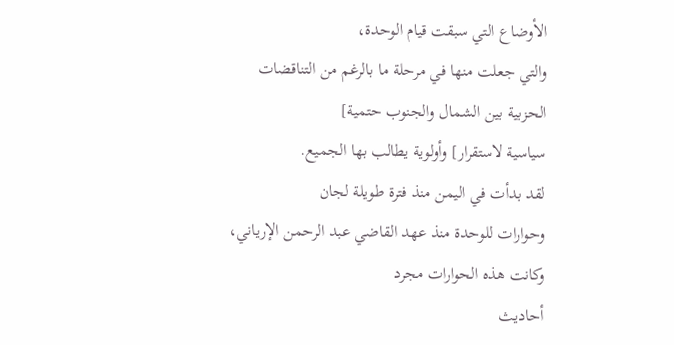الأوضاع التي سبقت قيام الوحدة،
والتي جعلت منها في مرحلة ما بالرغم من التناقضات الحزبية بين الشمال والجنوب حتمية]
سياسية لاستقرار] وأولوية يطالب بها الجميع.
لقد بدأت في اليمن منذ فترة طويلة لجان
وحوارات للوحدة منذ عهد القاضي عبد الرحمن الإرياني، وكانت هذه الحوارات مجرد
أحاديث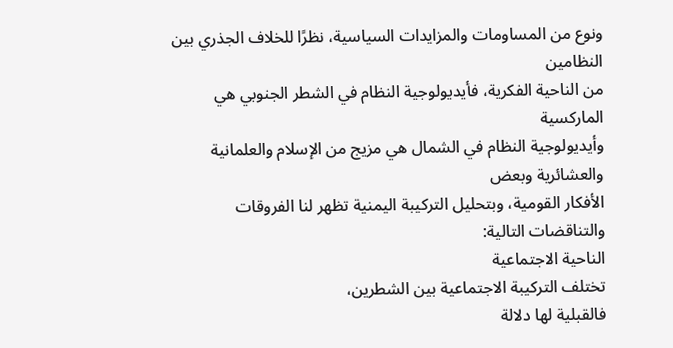ونوع من المساومات والمزايدات السياسية، نظرًا للخلاف الجذري بين النظامين
من الناحية الفكرية، فأيديولوجية النظام في الشطر الجنوبي هي الماركسية
وأيديولوجية النظام في الشمال هي مزيج من الإسلام والعلمانية والعشائرية وبعض
الأفكار القومية، وبتحليل التركيبة اليمنية تظهر لنا الفروقات والتناقضات التالية:
الناحية الاجتماعية
تختلف التركيبة الاجتماعية بين الشطرين،
فالقبلية لها دلالة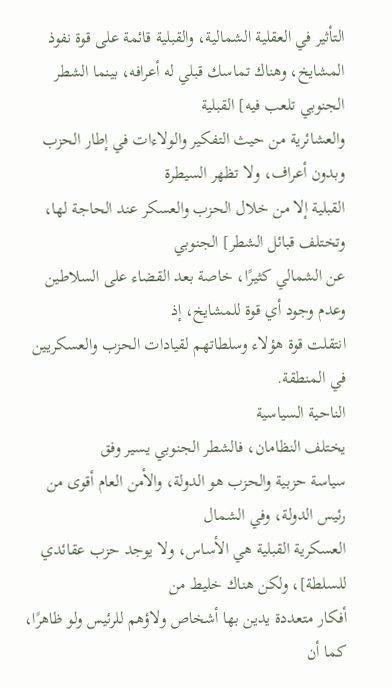التأثير في العقلية الشمالية، والقبلية قائمة على قوة نفوذ
المشايخ، وهناك تماسك قبلي له أعرافه، بينما الشطر الجنوبي تلعب فيه] القبلية
والعشائرية من حيث التفكير والولاءات في إطار الحزب وبدون أعراف، ولا تظهر السيطرة
القبلية إلا من خلال الحزب والعسكر عند الحاجة لها، وتختلف قبائل الشطر] الجنوبي
عن الشمالي كثيرًا، خاصة بعد القضاء على السلاطين وعدم وجود أي قوة للمشايخ، إذ
انتقلت قوة هؤلاء وسلطاتهم لقيادات الحزب والعسكريين في المنطقة.
الناحية السياسية
يختلف النظامان، فالشطر الجنوبي يسير وفق
سياسة حزبية والحزب هو الدولة، والأمن العام أقوى من رئيس الدولة، وفي الشمال
العسكرية القبلية هي الأساس، ولا يوجد حزب عقائدي للسلطة]، ولكن هناك خليط من
أفكار متعددة يدين بها أشخاص ولاؤهم للرئيس ولو ظاهرًا، كما أن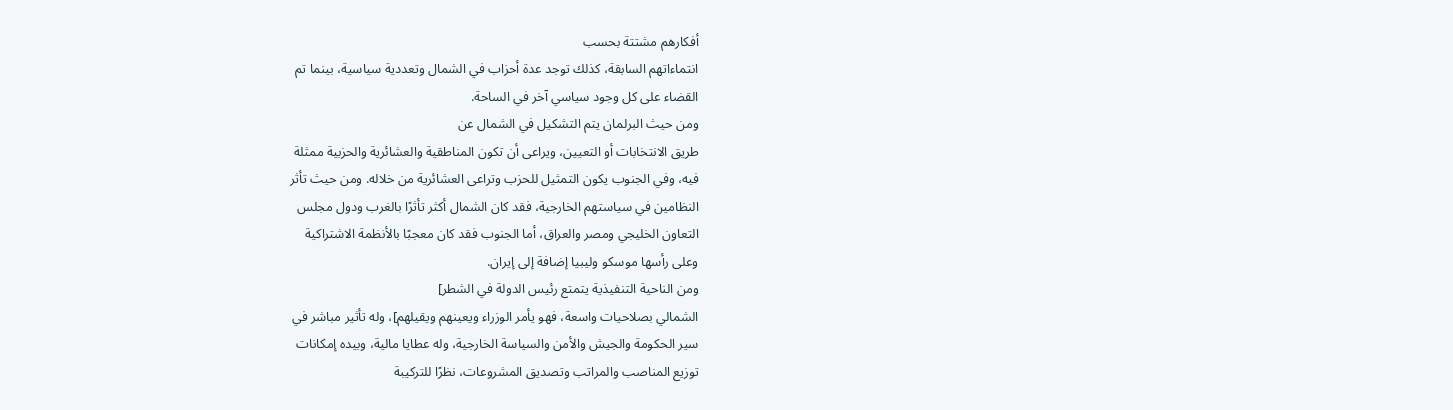أفكارهم مشتتة بحسب
انتماءاتهم السابقة، كذلك توجد عدة أحزاب في الشمال وتعددية سياسية، بينما تم
القضاء على كل وجود سياسي آخر في الساحة.
ومن حيث البرلمان يتم التشكيل في الشمال عن
طريق الانتخابات أو التعيين، ويراعى أن تكون المناطقية والعشائرية والحزبية ممثلة
فيه، وفي الجنوب يكون التمثيل للحزب وتراعى العشائرية من خلاله. ومن حيث تأثر
النظامين في سياستهم الخارجية، فقد كان الشمال أكثر تأثرًا بالغرب ودول مجلس
التعاون الخليجي ومصر والعراق، أما الجنوب فقد كان معجبًا بالأنظمة الاشتراكية
وعلى رأسها موسكو وليبيا إضافة إلى إيران.
ومن الناحية التنفيذية يتمتع رئيس الدولة في الشطر]
الشمالي بصلاحيات واسعة، فهو يأمر الوزراء ويعينهم ويقيلهم]، وله تأثير مباشر في
سير الحكومة والجيش والأمن والسياسة الخارجية، وله عطايا مالية، وبيده إمكانات
توزيع المناصب والمراتب وتصديق المشروعات، نظرًا للتركيبة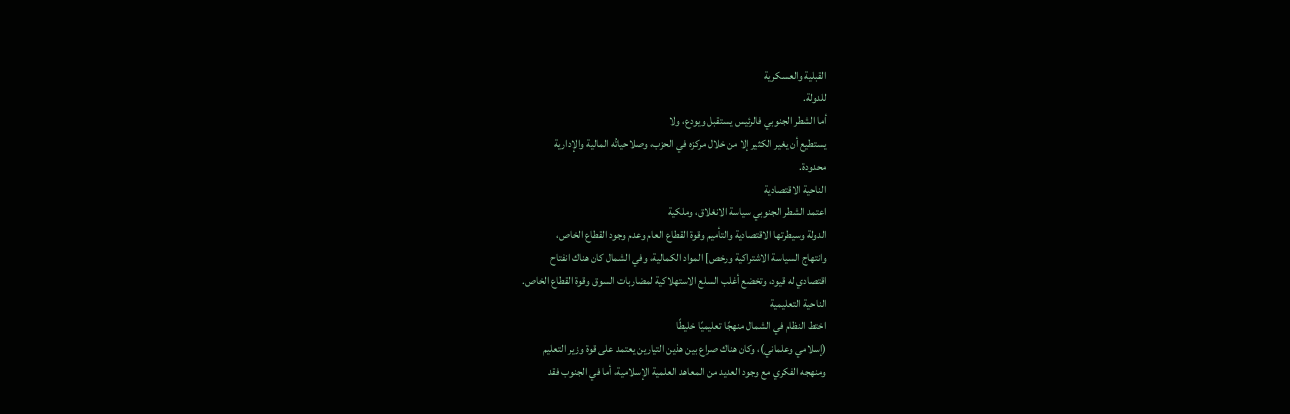القبلية والعسكرية
للدولة.
أما الشطر الجنوبي فالرئيس يستقبل ويودع، ولا
يستطيع أن يغير الكثير إلا من خلال مركزه في الحزب، وصلاحياتُه المالية والإدارية
محدودة.
الناحية الاقتصادية
اعتمد الشطر الجنوبي سياسة الانغلاق، وملكية
الدولة وسيطرتها الاقتصادية والتأميم وقوة القطاع العام وعدم وجود القطاع الخاص،
وانتهاج السياسة الاشتراكية ورخص] المواد الكمالية، وفي الشمال كان هناك انفتاح
اقتصادي له قيود، وتخضع أغلب السلع الاستهلاكية لمضاربات السوق وقوة القطاع الخاص.
الناحية التعليمية
اختط النظام في الشمال منهجًا تعليميًا خليطًا
(إسلامي وعلماني)، وكان هناك صراع بين هذين التيارين يعتمد على قوة وزير التعليم
ومنهجه الفكري مع وجود العديد من المعاهد العلمية الإسلامية، أما في الجنوب فقد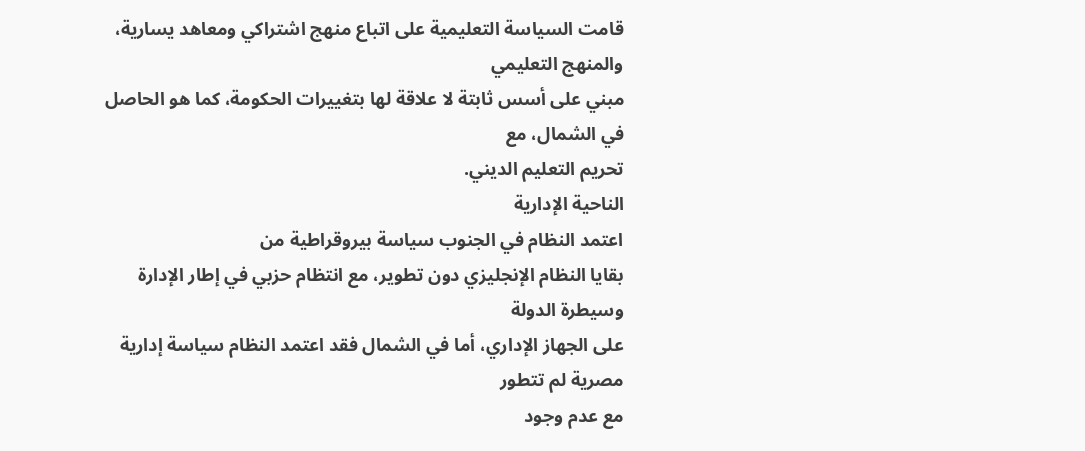قامت السياسة التعليمية على اتباع منهج اشتراكي ومعاهد يسارية، والمنهج التعليمي
مبني على أسس ثابتة لا علاقة لها بتغييرات الحكومة، كما هو الحاصل في الشمال، مع
تحريم التعليم الديني.
الناحية الإدارية
اعتمد النظام في الجنوب سياسة بيروقراطية من
بقايا النظام الإنجليزي دون تطوير، مع انتظام حزبي في إطار الإدارة وسيطرة الدولة
على الجهاز الإداري، أما في الشمال فقد اعتمد النظام سياسة إدارية مصرية لم تتطور
مع عدم وجود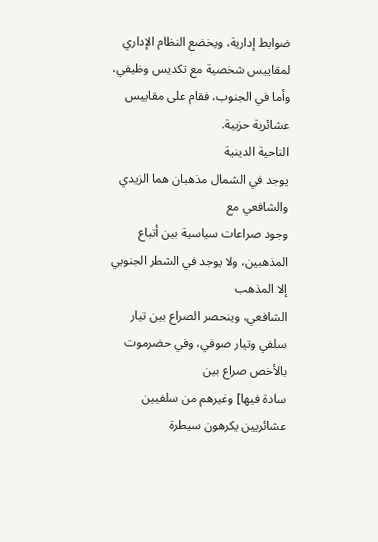ضوابط إدارية، ويخضع النظام الإداري لمقاييس شخصية مع تكديس وظيفي،
وأما في الجنوب، فقام على مقاييس عشائرية حزبية.
الناحية الدينية
يوجد في الشمال مذهبان هما الزيدي والشافعي مع
وجود صراعات سياسية بين أتباع المذهبين، ولا يوجد في الشطر الجنوبي إلا المذهب
الشافعي، وينحصر الصراع بين تيار سلفي وتيار صوفي، وفي حضرموت بالأخص صراع بين
سادة فيها] وغيرهم من سلفيين عشائريين يكرهون سيطرة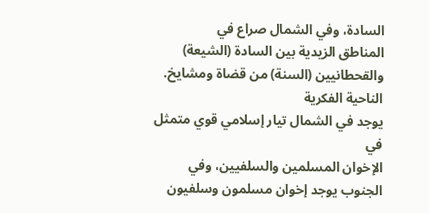السادة، وفي الشمال صراع في
المناطق الزيدية بين السادة (الشيعة) والقحطانيين (السنة) من قضاة ومشايخ.
الناحية الفكرية
يوجد في الشمال تيار إسلامي قوي متمثل في
الإخوان المسلمين والسلفيين، وفي الجنوب يوجد إخوان مسلمون وسلفيون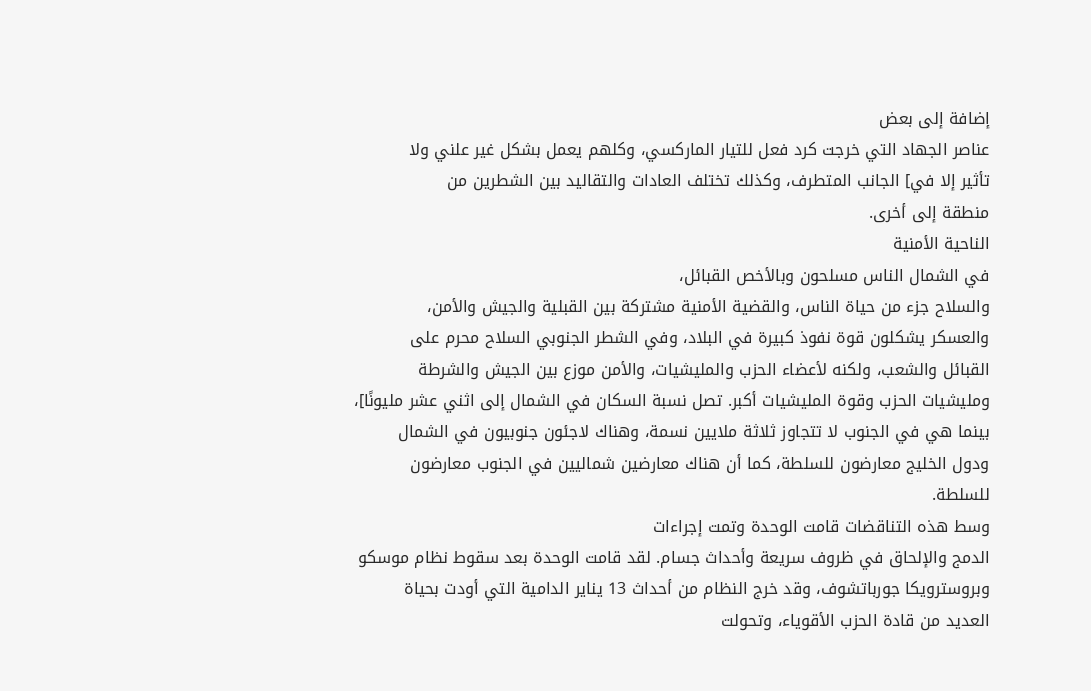إضافة إلى بعض
عناصر الجهاد التي خرجت كرد فعل للتيار الماركسي، وكلهم يعمل بشكل غير علني ولا
تأثير إلا في] الجانب المتطرف، وكذلك تختلف العادات والتقاليد بين الشطرين من
منطقة إلى أخرى.
الناحية الأمنية
في الشمال الناس مسلحون وبالأخص القبائل،
والسلاح جزء من حياة الناس، والقضية الأمنية مشتركة بين القبلية والجيش والأمن،
والعسكر يشكلون قوة نفوذ كبيرة في البلاد، وفي الشطر الجنوبي السلاح محرم على
القبائل والشعب، ولكنه لأعضاء الحزب والمليشيات، والأمن موزع بين الجيش والشرطة
ومليشيات الحزب وقوة المليشيات أكبر. تصل نسبة السكان في الشمال إلى اثني عشر مليونًا]،
بينما هي في الجنوب لا تتجاوز ثلاثة ملايين نسمة، وهناك لاجئون جنوبيون في الشمال
ودول الخليج معارضون للسلطة، كما أن هناك معارضين شماليين في الجنوب معارضون
للسلطة.
وسط هذه التناقضات قامت الوحدة وتمت إجراءات
الدمج والإلحاق في ظروف سريعة وأحداث جسام. لقد قامت الوحدة بعد سقوط نظام موسكو
وبروسترويكا جورباتشوف، وقد خرج النظام من أحداث 13 يناير الدامية التي أودت بحياة
العديد من قادة الحزب الأقوياء، وتحولت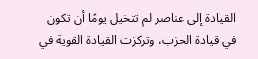القيادة إلى عناصر لم تتخيل يومًا أن تكون
في قيادة الحزب، وتركزت القيادة القوية في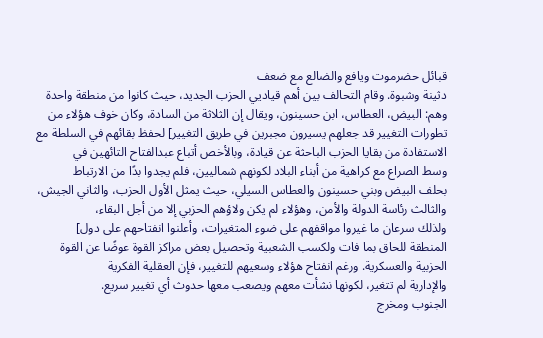قبائل حضرموت ويافع والضالع مع ضعف
دثينة وشبوة. وقام التحالف بين أهم قياديي الحزب الجديد، حيث كانوا من منطقة واحدة
وهم: البيض، العطاس، ابن حسينون، ويقال إن الثلاثة من السادة، وكان خوف هؤلاء من
تطورات التغيير قد جعلهم يسيرون مجبرين في طريق التغيير] لحفظ بقائهم في السلطة مع
الاستفادة من بقايا الحزب الباحثة عن قيادة، وبالأخص أتباع عبدالفتاح التائهين في
وسط الصراع مع كراهية من أبناء البلاد لكونهم شماليين، فلم يجدوا بدًا من الارتباط
بحلف البيض وبني حسينون والعطاس السيلي، حيث يمثل الأول الحزب، والثاني الجيش،
والثالث رئاسة الدولة والأمن، وهؤلاء لم يكن ولاؤهم الحزبي إلا من أجل البقاء،
ولذلك سرعان ما غيروا مواقفهم على ضوء المتغيرات، وأعلنوا انفتاحهم على دول]
المنطقة للحاق بما فات ولكسب الشعبية وتحصيل بعض مراكز القوة عوضًا عن القوة
الحزبية والعسكرية. ورغم انفتاح هؤلاء وسعيهم للتغيير، فإن العقلية الفكرية
والإدارية لم تتغير، لكونها نشأت معهم ويصعب معها حدوث أي تغيير سريع.
الجنوب ومخرج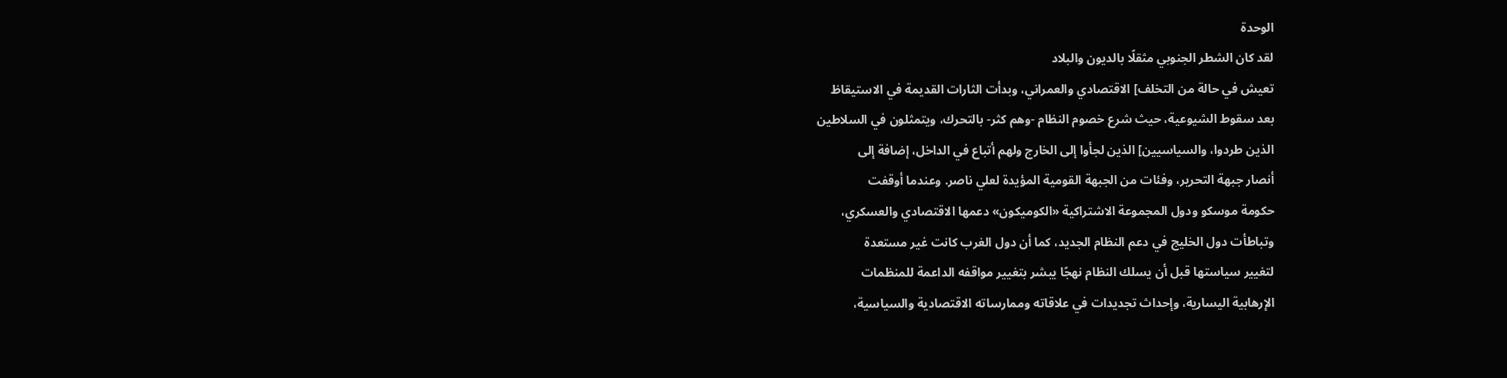الوحدة
لقد كان الشطر الجنوبي مثقلًا بالديون والبلاد
تعيش في حالة من التخلف] الاقتصادي والعمراني، وبدأت الثارات القديمة في الاستيقاظ
بعد سقوط الشيوعية، حيث شرع خصوم النظام -وهم كثر- بالتحرك، ويتمثلون في السلاطين
الذين طردوا، والسياسيين] الذين لجأوا إلى الخارج ولهم أتباع في الداخل، إضافة إلى
أنصار جبهة التحرير، وفئات من الجبهة القومية المؤيدة لعلي ناصر. وعندما أوقفت
حكومة موسكو ودول المجموعة الاشتراكية «الكوميكون» دعمها الاقتصادي والعسكري،
وتباطأت دول الخليج في دعم النظام الجديد، كما أن دول الغرب كانت غير مستعدة
لتغيير سياستها قبل أن يسلك النظام نهجًا يبشر بتغيير مواقفه الداعمة للمنظمات
الإرهابية اليسارية، وإحداث تجديدات في علاقاته وممارساته الاقتصادية والسياسية،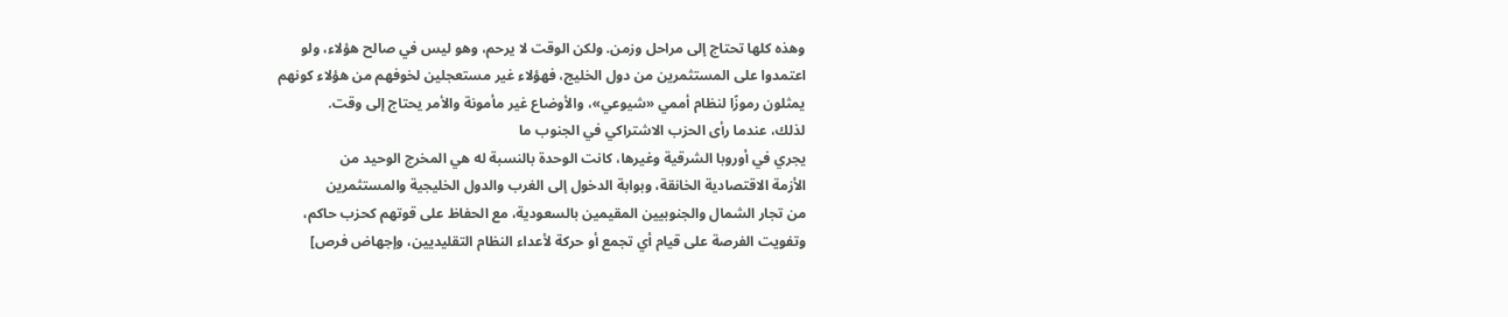وهذه كلها تحتاج إلى مراحل وزمن. ولكن الوقت لا يرحم، وهو ليس في صالح هؤلاء، ولو
اعتمدوا على المستثمرين من دول الخليج، فهؤلاء غير مستعجلين لخوفهم من هؤلاء كونهم
يمثلون رموزًا لنظام أممي «شيوعي»، والأوضاع غير مأمونة والأمر يحتاج إلى وقت.
لذلك، عندما رأى الحزب الاشتراكي في الجنوب ما
يجري في أوروبا الشرقية وغيرها، كانت الوحدة بالنسبة له هي المخرج الوحيد من
الأزمة الاقتصادية الخانقة، وبوابة الدخول إلى الغرب والدول الخليجية والمستثمرين
من تجار الشمال والجنوبيين المقيمين بالسعودية، مع الحفاظ على قوتهم كحزب حاكم،
وتفويت الفرصة على قيام أي تجمع أو حركة لأعداء النظام التقليديين، وإجهاض فرص]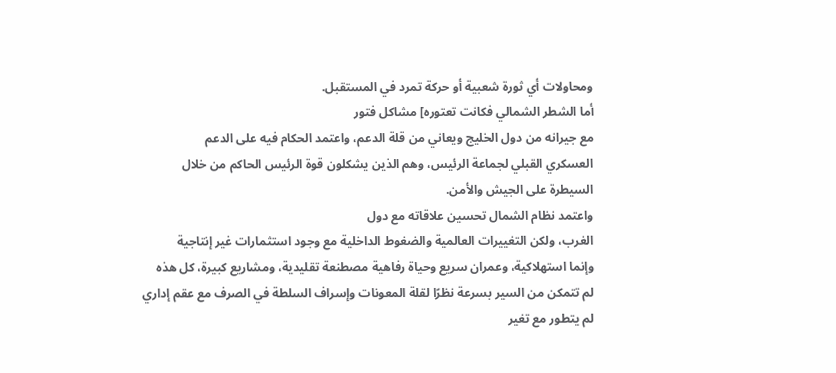ومحاولات أي ثورة شعبية أو حركة تمرد في المستقبل.
أما الشطر الشمالي فكانت تعتوره] مشاكل فتور
مع جيرانه من دول الخليج ويعاني من قلة الدعم، واعتمد الحكام فيه على الدعم
العسكري القبلي لجماعة الرئيس، وهم الذين يشكلون قوة الرئيس الحاكم من خلال
السيطرة على الجيش والأمن.
واعتمد نظام الشمال تحسين علاقاته مع دول
الغرب، ولكن التغييرات العالمية والضغوط الداخلية مع وجود استثمارات غير إنتاجية
وإنما استهلاكية، وعمران سريع وحياة رفاهية مصطنعة تقليدية، ومشاريع كبيرة، كل هذه
لم تتمكن من السير بسرعة نظرًا لقلة المعونات وإسراف السلطة في الصرف مع عقم إداري
لم يتطور مع تغير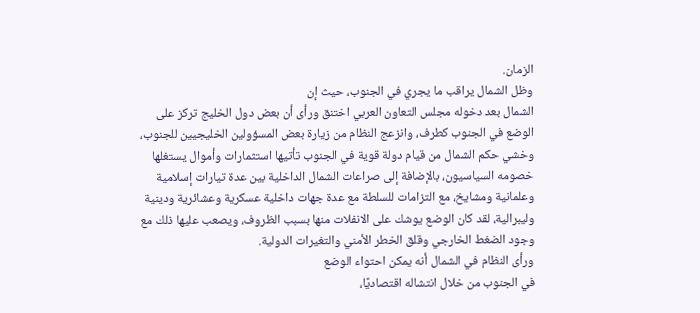الزمان.
وظل الشمال يراقب ما يجري في الجنوب، حيث إن
الشمال بعد دخوله مجلس التعاون العربي اختنق ورأى أن بعض دول الخليج تركز على
الوضع في الجنوب كطرف، وانزعج النظام من زيارة بعض المسؤولين الخليجيين للجنوب،
وخشي حكم الشمال من قيام دولة قوية في الجنوب تأتيها استثمارات وأموال يستغلها
خصومه السياسيون، بالإضافة إلى صراعات الشمال الداخلية بين عدة تيارات إسلامية
وعلمانية ومشايخ، مع التزامات للسلطة مع عدة جهات داخلية عسكرية وعشائرية ودينية
وليبرالية، لقد كان الوضع يوشك على الانفلات منها بسبب الظروف، ويصعب عليها ذلك مع
وجود الضغط الخارجي وقلق الخطر الأمني والتغيرات الدولية.
ورأى النظام في الشمال أنه يمكن احتواء الوضع
في الجنوب من خلال انتشاله اقتصاديًا،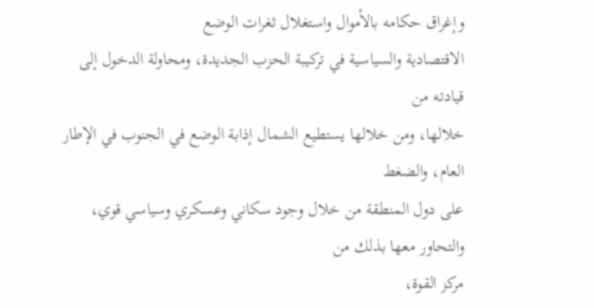وإغراق حكامه بالأموال واستغلال ثغرات الوضع
الاقتصادية والسياسية في تركيبة الحزب الجديدة، ومحاولة الدخول إلى قيادته من
خلالها، ومن خلالها يستطيع الشمال إذابة الوضع في الجنوب في الإطار العام، والضغط
على دول المنطقة من خلال وجود سكاني وعسكري وسياسي قوي، والتحاور معها بذلك من
مركز القوة،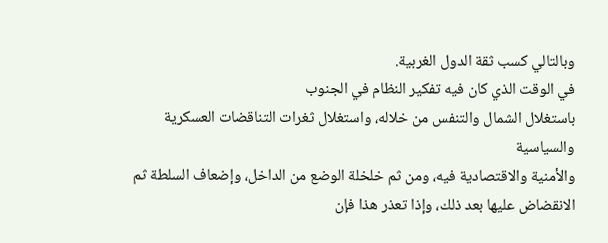وبالتالي كسب ثقة الدول الغربية.
في الوقت الذي كان فيه تفكير النظام في الجنوب
باستغلال الشمال والتنفس من خلاله، واستغلال ثغرات التناقضات العسكرية والسياسية
والأمنية والاقتصادية فيه، ومن ثم خلخلة الوضع من الداخل، وإضعاف السلطة ثم
الانقضاض عليها بعد ذلك، وإذا تعذر هذا فإن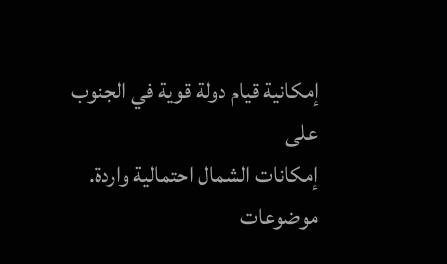إمكانية قيام دولة قوية في الجنوب على
إمكانات الشمال احتمالية واردة.
موضوعات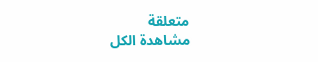متعلقة
مشاهدة الكل